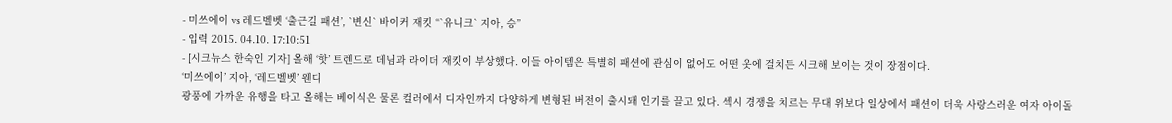- 미쓰에이 vs 레드벨벳 ‘출근길 패션’, `변신` 바이커 재킷 “`유니크` 지아, 승”
- 입력 2015. 04.10. 17:10:51
- [시크뉴스 한숙인 기자] 올해 ‘핫’ 트렌드로 데님과 라이더 재킷이 부상했다. 이들 아이템은 특별히 패션에 관심이 없어도 어떤 옷에 걸치든 시크해 보이는 것이 장점이다.
‘미쓰에이’ 지아, ‘레드벨벳’ 웬디
광풍에 가까운 유행을 타고 올해는 베이식은 물론 컬러에서 디자인까지 다양하게 변형된 버전이 출시돼 인기를 끌고 있다. 섹시 경쟁을 치르는 무대 위보다 일상에서 패션이 더욱 사랑스러운 여자 아이돌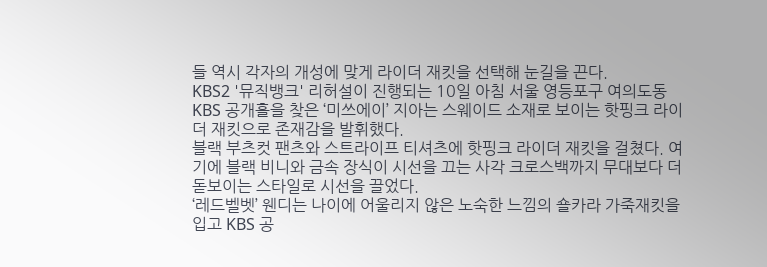들 역시 각자의 개성에 맞게 라이더 재킷을 선택해 눈길을 끈다.
KBS2 '뮤직뱅크' 리허설이 진행되는 10일 아침 서울 영등포구 여의도동 KBS 공개홀을 찾은 ‘미쓰에이’ 지아는 스웨이드 소재로 보이는 핫핑크 라이더 재킷으로 존재감을 발휘했다.
블랙 부츠컷 팬츠와 스트라이프 티셔츠에 핫핑크 라이더 재킷을 걸쳤다. 여기에 블랙 비니와 금속 장식이 시선을 끄는 사각 크로스백까지 무대보다 더 돋보이는 스타일로 시선을 끌었다.
‘레드벨벳’ 웬디는 나이에 어울리지 않은 노숙한 느낌의 숄카라 가죽재킷을 입고 KBS 공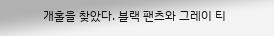개홀을 찾았다. 블랙 팬츠와 그레이 티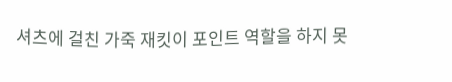셔츠에 걸친 가죽 재킷이 포인트 역할을 하지 못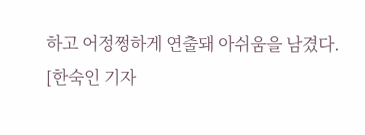하고 어정쩡하게 연출돼 아쉬움을 남겼다.
[한숙인 기자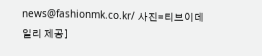news@fashionmk.co.kr/ 사진=티브이데일리 제공]